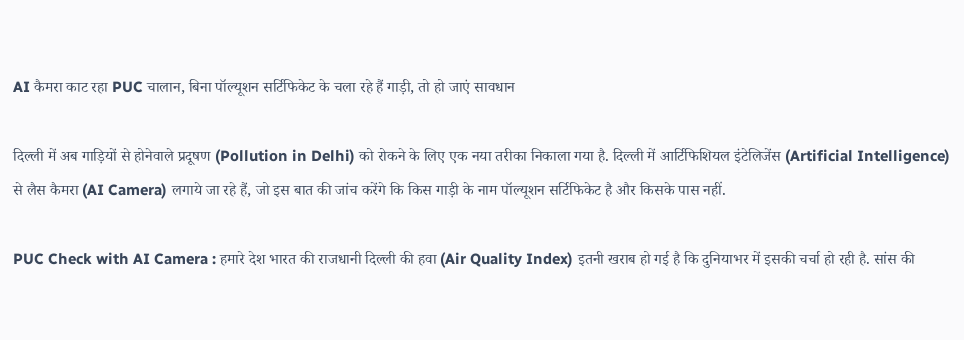AI कैमरा काट रहा PUC चालान, बिना पॉल्यूशन सर्टिफिकेट के चला रहे हैं गाड़ी, तो हो जाएं सावधान

दिल्ली में अब गाड़ियों से होनेवाले प्रदूषण (Pollution in Delhi) को रोकने के लिए एक नया तरीका निकाला गया है. दिल्ली में आर्टिफिशियल इंटेलिजेंस (Artificial Intelligence) से लैस कैमरा (AI Camera) लगाये जा रहे हैं, जो इस बात की जांच करेंगे कि किस गाड़ी के नाम पॉल्यूशन सर्टिफिकेट है और किसके पास नहीं.

PUC Check with AI Camera : हमारे देश भारत की राजधानी दिल्ली की हवा (Air Quality Index) इतनी खराब हो गई है कि दुनियाभर में इसकी चर्चा हो रही है. सांस की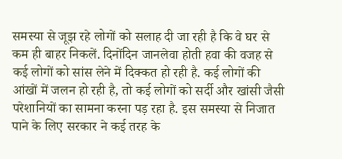समस्या से जूझ रहे लोगों को सलाह दी जा रही है कि वे घर से कम ही बाहर निकलें. दिनोंदिन जानलेवा होती हवा की वजह से कई लोगों को सांस लेने में दिक्कत हो रही है. कई लोगों की आंखों में जलन हो रही है, तो कई लोगों को सर्दी और खांसी जैसी परेशानियों का सामना करना पड़ रहा है. इस समस्या से निजात पाने के लिए सरकार ने कई तरह के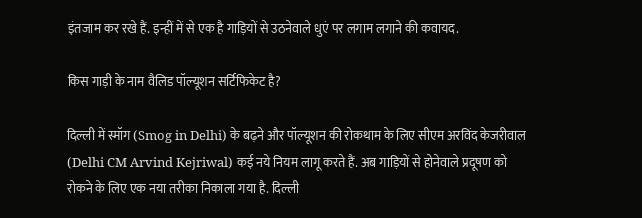इंतजाम कर रखे हैं. इन्हीं में से एक है गाड़ियों से उठनेवाले धुएं पर लगाम लगाने की कवायद.

किस गाड़ी के नाम वैलिड पॉल्यूशन सर्टिफिकेट है?

दिल्ली में स्मॉग (Smog in Delhi) के बढ़ने और पॉल्यूशन की रोकथाम के लिए सीएम अरविंद केजरीवाल (Delhi CM Arvind Kejriwal) कई नये नियम लागू करते हैं. अब गाड़ियों से होनेवाले प्रदूषण को रोकने के लिए एक नया तरीका निकाला गया है. दिल्ली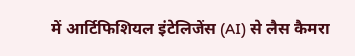में आर्टिफिशियल इंटेलिजेंस (AI) से लैस कैमरा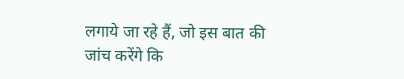लगाये जा रहे हैं, जो इस बात की जांच करेंगे कि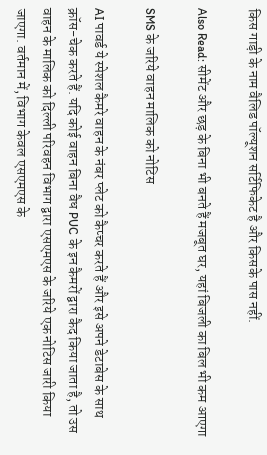किस गाड़ी के नाम वैलिड पॉल्यूशन सर्टिफिकेट है और किसके पास नहीं.

Also Read: सीमेंट और छड़ के बिना भी बनते हैं मजबूत घर, यहां बिजली का बिल भी कम आएगा

SMS के जरिये वाहन मालिक को नोटिस

AI पावर्ड ये स्पेशल कैमरे वाहन के नंबर प्लेट को कैप्चर करते हैं और इसे अपने डेटाबेस के साथ क्रॉस-चेक करते हैं. यदि कोई वाहन बिना वैध PUC के इन कैमरों द्वारा कैद किया जाता है, तो उस वाहन के मालिक को दिल्ली परिवहन विभाग द्वारा एसएमएस के जरिये एक नोटिस जारी किया जाएगा. वर्तमान में, विभाग केवल एसएमएस के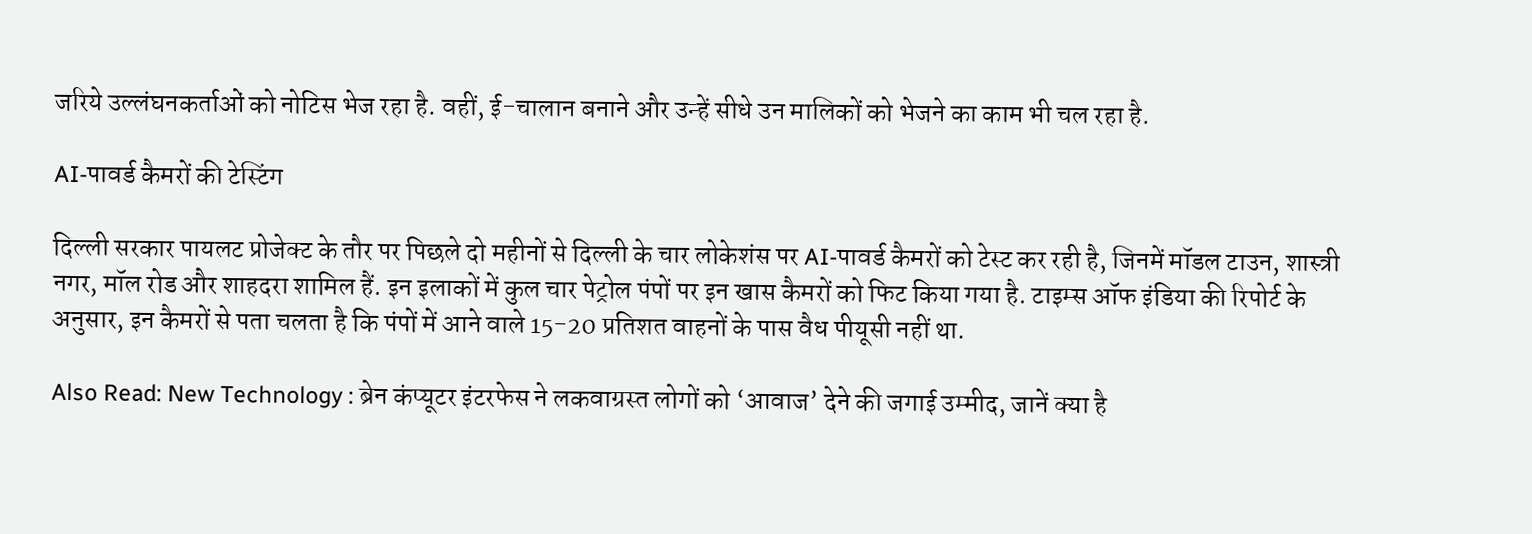जरिये उल्लंघनकर्ताओं को नोटिस भेज रहा है. वहीं, ई-चालान बनाने और उन्हें सीधे उन मालिकों को भेजने का काम भी चल रहा है.

AI-पावर्ड कैमरों की टेस्टिंग

दिल्ली सरकार पायलट प्रोजेक्ट के तौर पर पिछले दो महीनों से दिल्ली के चार लोकेशंस पर AI-पावर्ड कैमरों को टेस्ट कर रही है, जिनमें मॉडल टाउन, शास्त्री नगर, मॉल रोड और शाहदरा शामिल हैं. इन इलाकों में कुल चार पेट्रोल पंपों पर इन खास कैमरों को फिट किया गया है. टाइम्स ऑफ इंडिया की रिपोर्ट के अनुसार, इन कैमरों से पता चलता है कि पंपों में आने वाले 15-20 प्रतिशत वाहनों के पास वैध पीयूसी नहीं था.

Also Read: New Technology : ब्रेन कंप्यूटर इंटरफेस ने लकवाग्रस्त लोगों को ‘आवाज’ देने की जगाई उम्मीद, जानें क्या है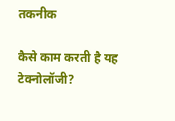तकनीक

कैसे काम करती है यह टेक्नोलॉजी?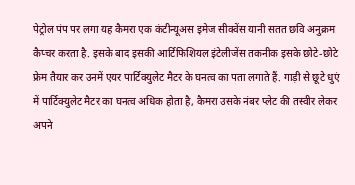पेट्रोल पंप पर लगा यह कैमरा एक कंटीन्यूअस इमेज सीक्वेंस यानी सतत छवि अनुक्रम कैप्चर करता है. इसके बाद इसकी आर्टिफिशियल इंटेलीजेंस तकनीक इसके छोटे-छोटे फ्रेम तैयार कर उनमें एयर पार्टिक्युलेट मैटर के घनत्व का पता लगाते हैं. गाड़ी से छूटे धुएं में पार्टिक्युलेट मैटर का घनत्व अधिक होता है, कैमरा उसके नंबर प्लेट की तस्वीर लेकर अपने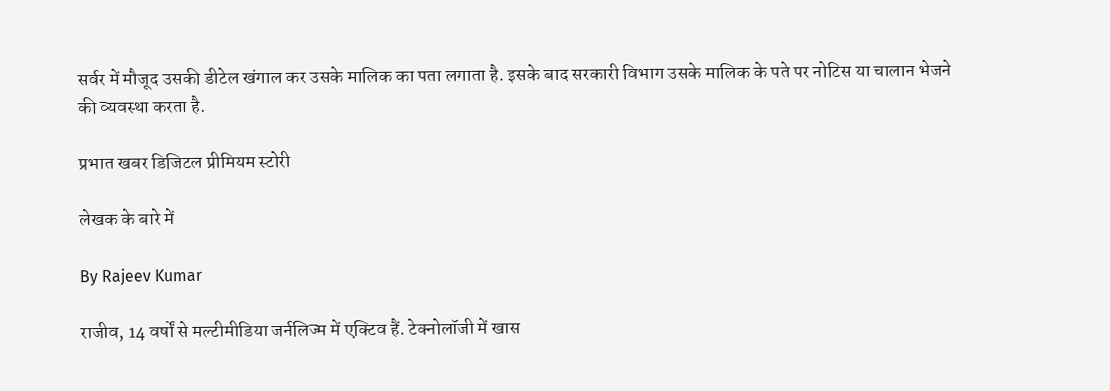सर्वर में मौजूद उसकी डीटेल खंगाल कर उसके मालिक का पता लगाता है. इसके बाद सरकारी विभाग उसके मालिक के पते पर नोटिस या चालान भेजने की व्यवस्था करता है.

प्रभात खबर डिजिटल प्रीमियम स्टोरी

लेखक के बारे में

By Rajeev Kumar

राजीव, 14 वर्षों से मल्टीमीडिया जर्नलिज्म में एक्टिव हैं. टेक्नोलॉजी में खास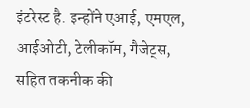इंटरेस्ट है. इन्होंने एआई, एमएल, आईओटी, टेलीकॉम, गैजेट्स, सहित तकनीक की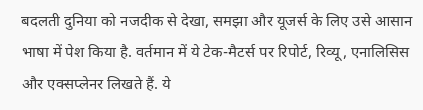बदलती दुनिया को नजदीक से देखा, समझा और यूजर्स के लिए उसे आसान भाषा में पेश किया है. वर्तमान में ये टेक-मैटर्स पर रिपोर्ट, रिव्यू, एनालिसिस और एक्सप्लेनर लिखते हैं. ये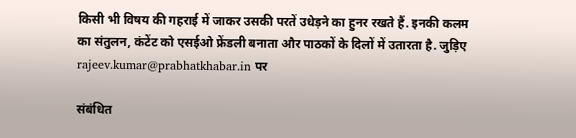किसी भी विषय की गहराई में जाकर उसकी परतें उधेड़ने का हुनर रखते हैं. इनकी कलम का संतुलन, कंटेंट को एसईओ फ्रेंडली बनाता और पाठकों के दिलों में उतारता है. जुड़िए rajeev.kumar@prabhatkhabar.in पर

संबंधित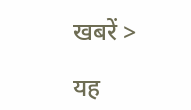खबरें >

यह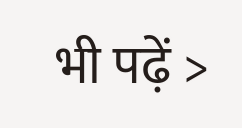भी पढ़ें >